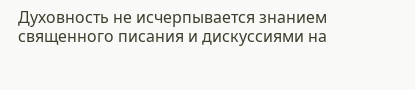Духовность не исчерпывается знанием священного писания и дискуссиями на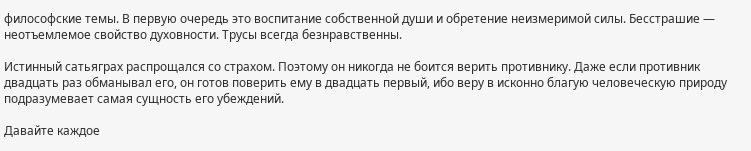философские темы. В первую очередь это воспитание собственной души и обретение неизмеримой силы. Бесстрашие — неотъемлемое свойство духовности. Трусы всегда безнравственны.

Истинный сатьяграх распрощался со страхом. Поэтому он никогда не боится верить противнику. Даже если противник двадцать раз обманывал его, он готов поверить ему в двадцать первый, ибо веру в исконно благую человеческую природу подразумевает самая сущность его убеждений.

Давайте каждое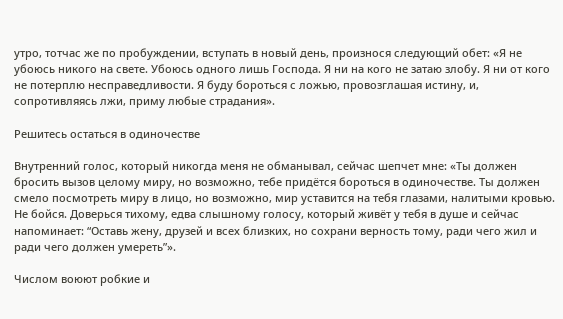утро, тотчас же по пробуждении, вступать в новый день, произнося следующий обет: «Я не убоюсь никого на свете. Убоюсь одного лишь Господа. Я ни на кого не затаю злобу. Я ни от кого не потерплю несправедливости. Я буду бороться с ложью, провозглашая истину, и, сопротивляясь лжи, приму любые страдания».

Решитесь остаться в одиночестве

Внутренний голос, который никогда меня не обманывал, сейчас шепчет мне: «Ты должен бросить вызов целому миру, но возможно, тебе придётся бороться в одиночестве. Ты должен смело посмотреть миру в лицо, но возможно, мир уставится на тебя глазами, налитыми кровью. Не бойся. Доверься тихому, едва слышному голосу, который живёт у тебя в душе и сейчас напоминает: “Оставь жену, друзей и всех близких, но сохрани верность тому, ради чего жил и ради чего должен умереть”».

Числом воюют робкие и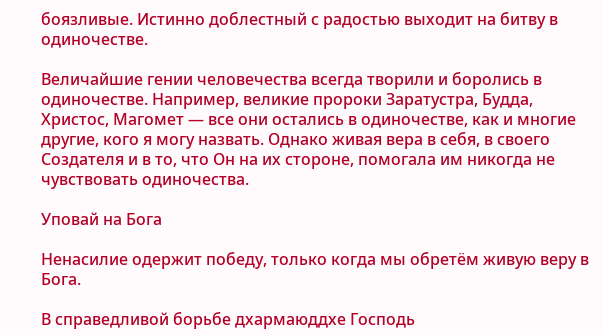боязливые. Истинно доблестный с радостью выходит на битву в одиночестве.

Величайшие гении человечества всегда творили и боролись в одиночестве. Например, великие пророки Заратустра, Будда, Христос, Магомет — все они остались в одиночестве, как и многие другие, кого я могу назвать. Однако живая вера в себя, в своего Создателя и в то, что Он на их стороне, помогала им никогда не чувствовать одиночества.

Уповай на Бога

Ненасилие одержит победу, только когда мы обретём живую веру в Бога.

В справедливой борьбе дхармаюддхе Господь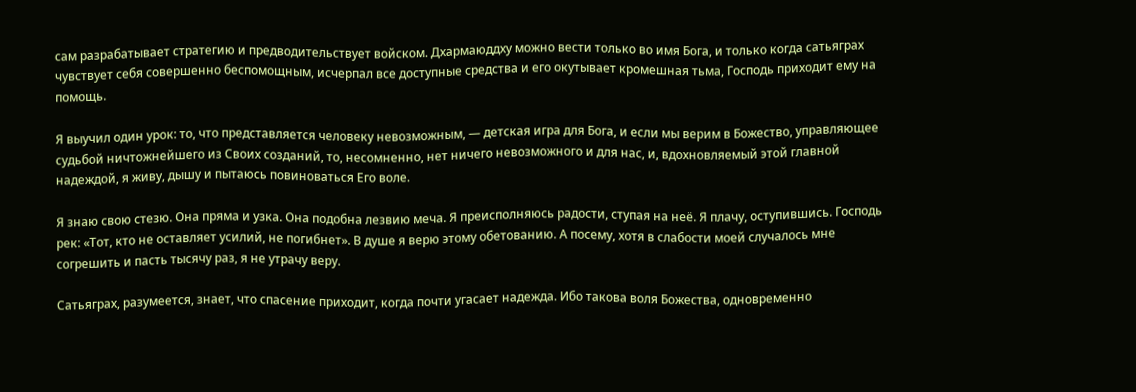сам разрабатывает стратегию и предводительствует войском. Дхармаюддху можно вести только во имя Бога, и только когда сатьяграх чувствует себя совершенно беспомощным, исчерпал все доступные средства и его окутывает кромешная тьма, Господь приходит ему на помощь.

Я выучил один урок: то, что представляется человеку невозможным, — детская игра для Бога, и если мы верим в Божество, управляющее судьбой ничтожнейшего из Своих созданий, то, несомненно, нет ничего невозможного и для нас, и, вдохновляемый этой главной надеждой, я живу, дышу и пытаюсь повиноваться Его воле.

Я знаю свою стезю. Она пряма и узка. Она подобна лезвию меча. Я преисполняюсь радости, ступая на неё. Я плачу, оступившись. Господь рек: «Тот, кто не оставляет усилий, не погибнет». В душе я верю этому обетованию. А посему, хотя в слабости моей случалось мне согрешить и пасть тысячу раз, я не утрачу веру.

Сатьяграх, разумеется, знает, что спасение приходит, когда почти угасает надежда. Ибо такова воля Божества, одновременно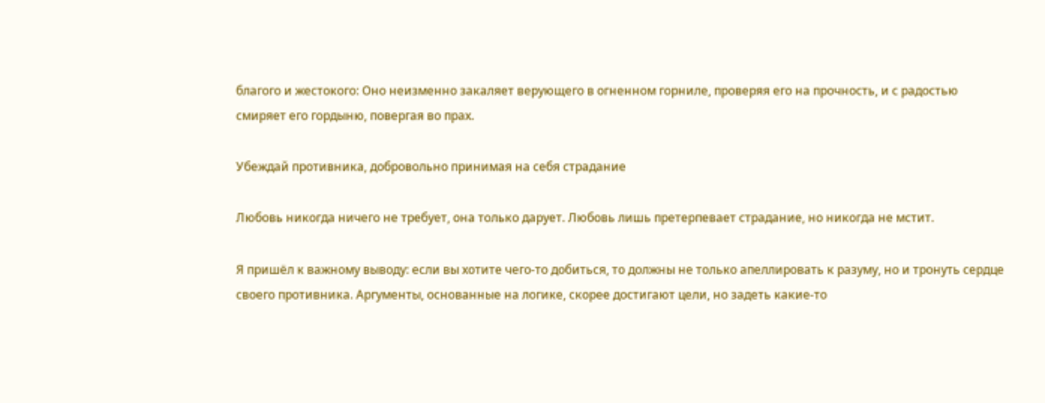благого и жестокого: Оно неизменно закаляет верующего в огненном горниле, проверяя его на прочность, и с радостью смиряет его гордыню, повергая во прах.

Убеждай противника, добровольно принимая на себя страдание

Любовь никогда ничего не требует, она только дарует. Любовь лишь претерпевает страдание, но никогда не мстит.

Я пришёл к важному выводу: если вы хотите чего-то добиться, то должны не только апеллировать к разуму, но и тронуть сердце своего противника. Аргументы, основанные на логике, скорее достигают цели, но задеть какие-то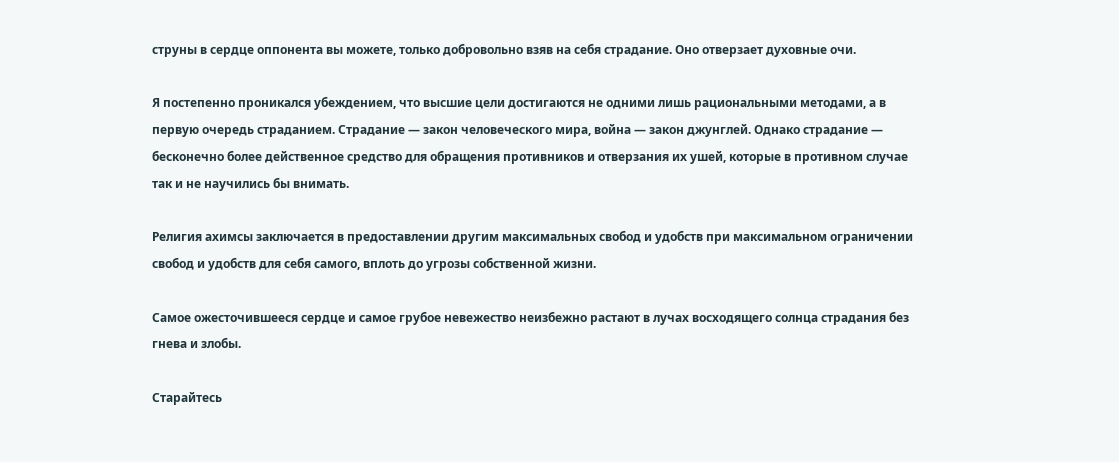струны в сердце оппонента вы можете, только добровольно взяв на себя страдание. Оно отверзает духовные очи.

Я постепенно проникался убеждением, что высшие цели достигаются не одними лишь рациональными методами, а в первую очередь страданием. Страдание — закон человеческого мира, война — закон джунглей. Однако страдание — бесконечно более действенное средство для обращения противников и отверзания их ушей, которые в противном случае так и не научились бы внимать.

Религия ахимсы заключается в предоставлении другим максимальных свобод и удобств при максимальном ограничении свобод и удобств для себя самого, вплоть до угрозы собственной жизни.

Самое ожесточившееся сердце и самое грубое невежество неизбежно растают в лучах восходящего солнца страдания без гнева и злобы.

Старайтесь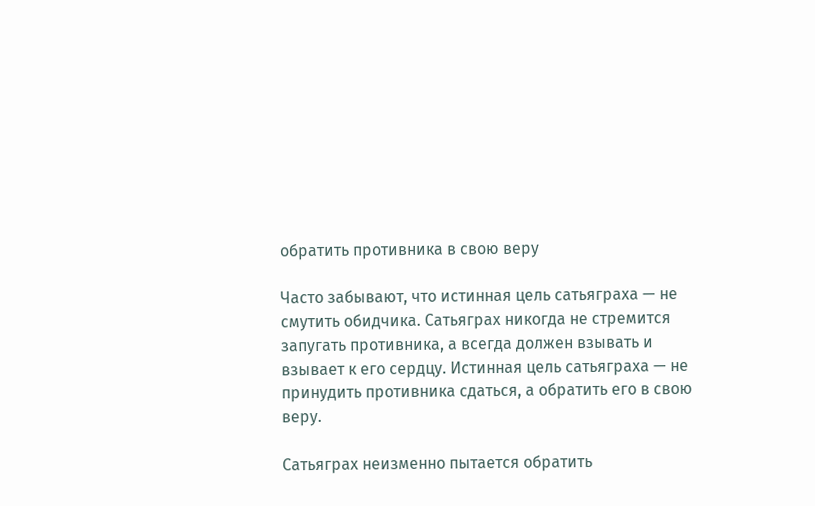обратить противника в свою веру

Часто забывают, что истинная цель сатьяграха — не смутить обидчика. Сатьяграх никогда не стремится запугать противника, а всегда должен взывать и взывает к его сердцу. Истинная цель сатьяграха — не принудить противника сдаться, а обратить его в свою веру.

Сатьяграх неизменно пытается обратить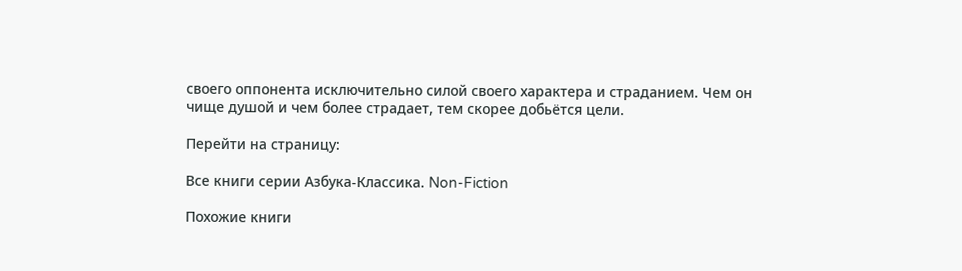своего оппонента исключительно силой своего характера и страданием. Чем он чище душой и чем более страдает, тем скорее добьётся цели.

Перейти на страницу:

Все книги серии Азбука-Классика. Non-Fiction

Похожие книги